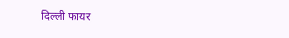दिल्ली फायर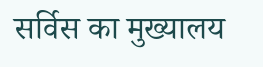सर्विस का मुख्यालय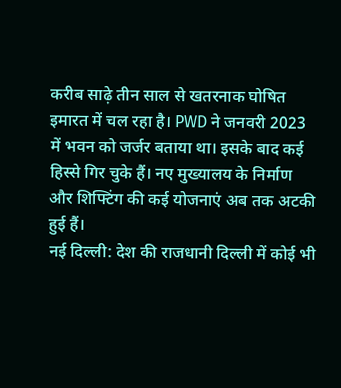करीब साढ़े तीन साल से खतरनाक घोषित इमारत में चल रहा है। PWD ने जनवरी 2023 में भवन को जर्जर बताया था। इसके बाद कई हिस्से गिर चुके हैं। नए मुख्यालय के निर्माण और शिफ्टिंग की कई योजनाएं अब तक अटकी हुई हैं।
नई दिल्ली: देश की राजधानी दिल्ली में कोई भी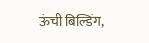ऊंची बिल्डिंग,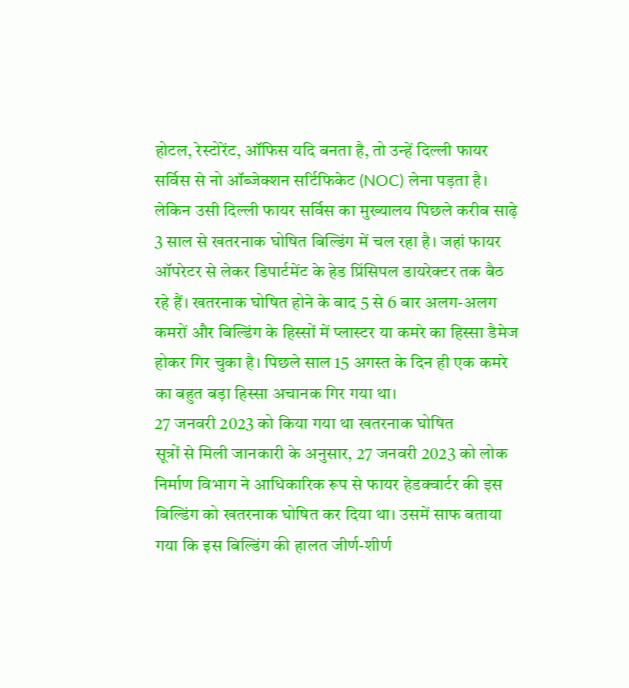होटल, रेस्टोरेंट, ऑफिस यदि बनता है, तो उन्हें दिल्ली फायर सर्विस से नो ऑब्जेक्शन सर्टिफिकेट (NOC) लेना पड़ता है। लेकिन उसी दिल्ली फायर सर्विस का मुख्यालय पिछले करीब साढ़े 3 साल से खतरनाक घोषित बिल्डिंग में चल रहा है। जहां फायर ऑपरेटर से लेकर डिपार्टमेंट के हेड प्रिंसिपल डायरेक्टर तक बैठ रहे हैं। खतरनाक घोषित होने के बाद 5 से 6 बार अलग-अलग कमरों और बिल्डिंग के हिस्सों में प्लास्टर या कमरे का हिस्सा डैमेज होकर गिर चुका है। पिछले साल 15 अगस्त के दिन ही एक कमरे का बहुत बड़ा हिस्सा अचानक गिर गया था।
27 जनवरी 2023 को किया गया था खतरनाक घोषित
सूत्रों से मिली जानकारी के अनुसार, 27 जनवरी 2023 को लोक निर्माण विभाग ने आधिकारिक रूप से फायर हेडक्वार्टर की इस बिल्डिंग को खतरनाक घोषित कर दिया था। उसमें साफ बताया गया कि इस बिल्डिंग की हालत जीर्ण-शीर्ण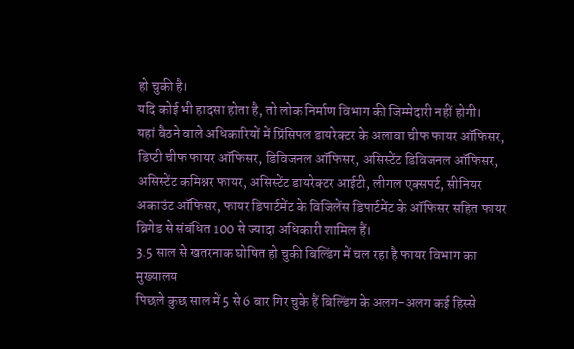हो चुकी है।
यदि कोई भी हादसा होता है, तो लोक निर्माण विभाग की जिम्मेदारी नहीं होगी।
यहां बैठने वाले अधिकारियों में प्रिंसिपल डायरेक्टर के अलावा चीफ फायर ऑफिसर, डिप्टी चीफ फायर ऑफिसर, डिविजनल ऑफिसर, असिस्टेंट डिविजनल ऑफिसर, असिस्टेंट कमिश्नर फायर, असिस्टेंट डायरेक्टर आईटी, लीगल एक्सपर्ट, सीनियर अकाउंट ऑफिसर, फायर डिपार्टमेंट के विजिलेंस डिपार्टमेंट के ऑफिसर सहित फायर ब्रिगेड से संबंधित 100 से ज्यादा अधिकारी शामिल हैं।
3.5 साल से खतरनाक घोषित हो चुकी बिल्डिंग में चल रहा है फायर विभाग का मुख्यालय
पिछले कुछ साल में 5 से 6 बार गिर चुके हैं बिल्डिंग के अलग-अलग कई हिस्से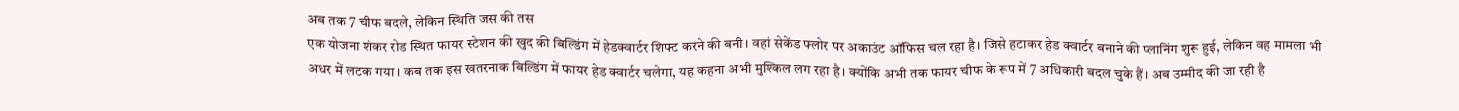अब तक 7 चीफ बदले, लेकिन स्थिति जस की तस
एक योजना शंकर रोड स्थित फायर स्टेशन की खुद की बिल्डिंग में हेडक्वार्टर शिफ्ट करने की बनी। वहां सेकेंड फ्लोर पर अकाउंट ऑफिस चल रहा है। जिसे हटाकर हेड क्वार्टर बनाने की प्लानिंग शुरू हुई, लेकिन वह मामला भी अधर में लटक गया। कब तक इस खतरनाक बिल्डिंग में फायर हेड क्वार्टर चलेगा, यह कहना अभी मुश्किल लग रहा है। क्योंकि अभी तक फायर चीफ के रूप में 7 अधिकारी बदल चुके हैं। अब उम्मीद की जा रही है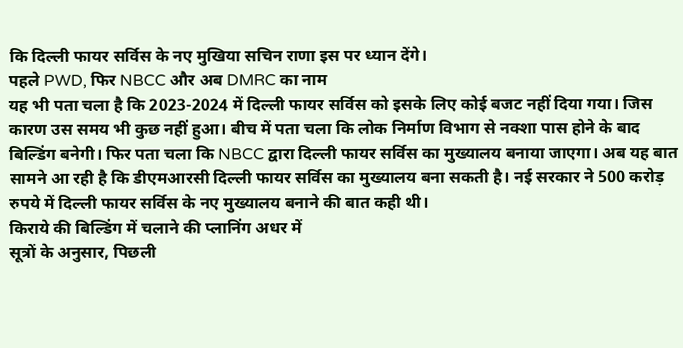कि दिल्ली फायर सर्विस के नए मुखिया सचिन राणा इस पर ध्यान देंगे।
पहले PWD, फिर NBCC और अब DMRC का नाम
यह भी पता चला है कि 2023-2024 में दिल्ली फायर सर्विस को इसके लिए कोई बजट नहीं दिया गया। जिस कारण उस समय भी कुछ नहीं हुआ। बीच में पता चला कि लोक निर्माण विभाग से नक्शा पास होने के बाद बिल्डिंग बनेगी। फिर पता चला कि NBCC द्वारा दिल्ली फायर सर्विस का मुख्यालय बनाया जाएगा। अब यह बात सामने आ रही है कि डीएमआरसी दिल्ली फायर सर्विस का मुख्यालय बना सकती है। नई सरकार ने 500 करोड़ रुपये में दिल्ली फायर सर्विस के नए मुख्यालय बनाने की बात कही थी।
किराये की बिल्डिंग में चलाने की प्लानिंग अधर में
सूत्रों के अनुसार, पिछली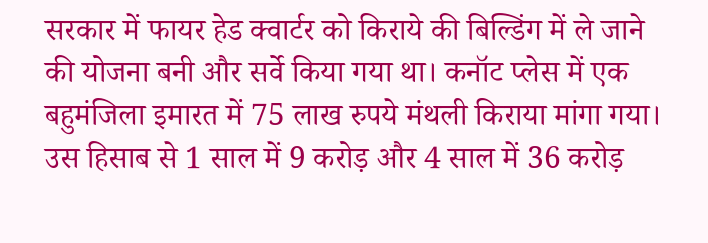सरकार में फायर हेड क्वार्टर को किराये की बिल्डिंग में ले जाने की योजना बनी और सर्वे किया गया था। कनॉट प्लेस में एक बहुमंजिला इमारत में 75 लाख रुपये मंथली किराया मांगा गया। उस हिसाब से 1 साल में 9 करोड़ और 4 साल में 36 करोड़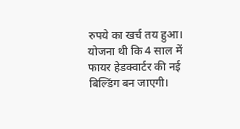रुपये का खर्च तय हुआ। योजना थी कि 4 साल में फायर हेडक्वार्टर की नई बिल्डिंग बन जाएगी।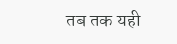तब तक यही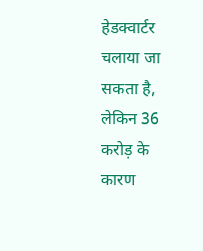हेडक्वार्टर चलाया जा सकता है, लेकिन 36 करोड़ के कारण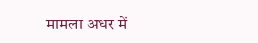मामला अधर में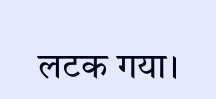लटक गया।